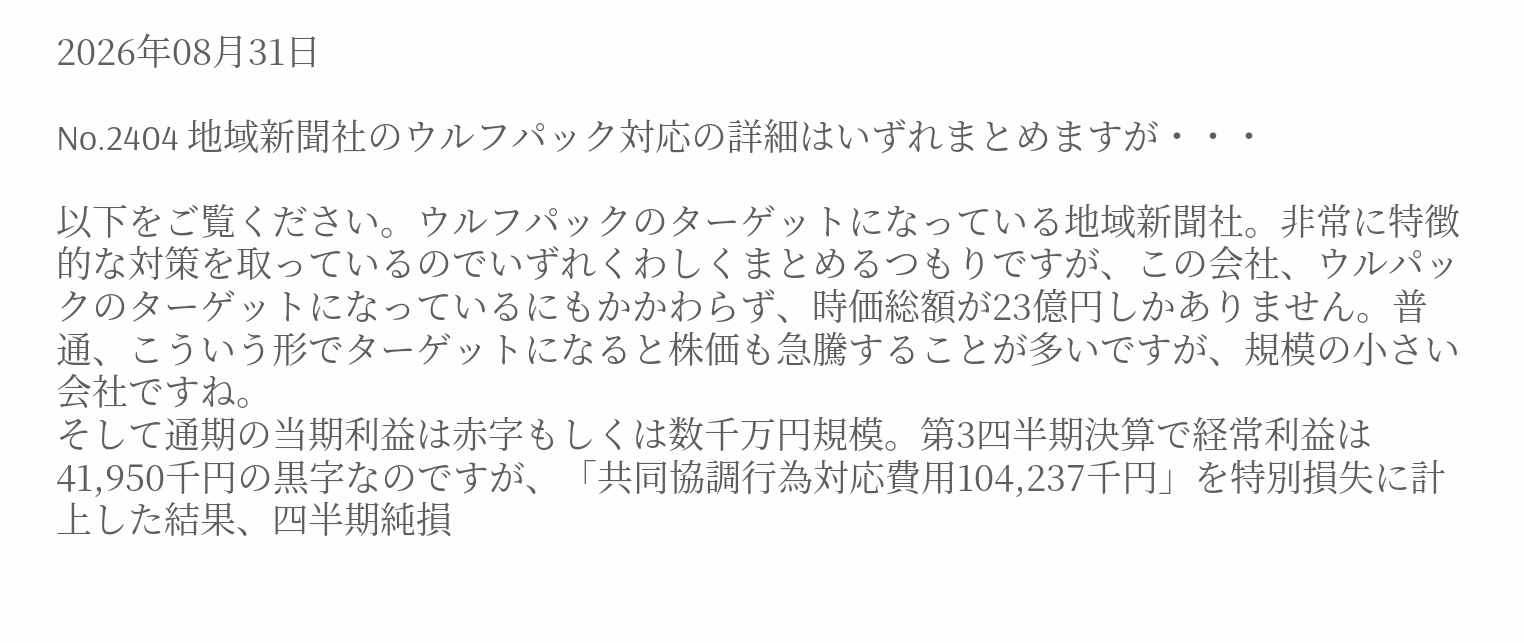2026年08月31日

No.2404 地域新聞社のウルフパック対応の詳細はいずれまとめますが・・・

以下をご覧ください。ウルフパックのターゲットになっている地域新聞社。非常に特徴的な対策を取っているのでいずれくわしくまとめるつもりですが、この会社、ウルパックのターゲットになっているにもかかわらず、時価総額が23億円しかありません。普通、こういう形でターゲットになると株価も急騰することが多いですが、規模の小さい会社ですね。
そして通期の当期利益は赤字もしくは数千万円規模。第3四半期決算で経常利益は41,950千円の黒字なのですが、「共同協調行為対応費用104,237千円」を特別損失に計上した結果、四半期純損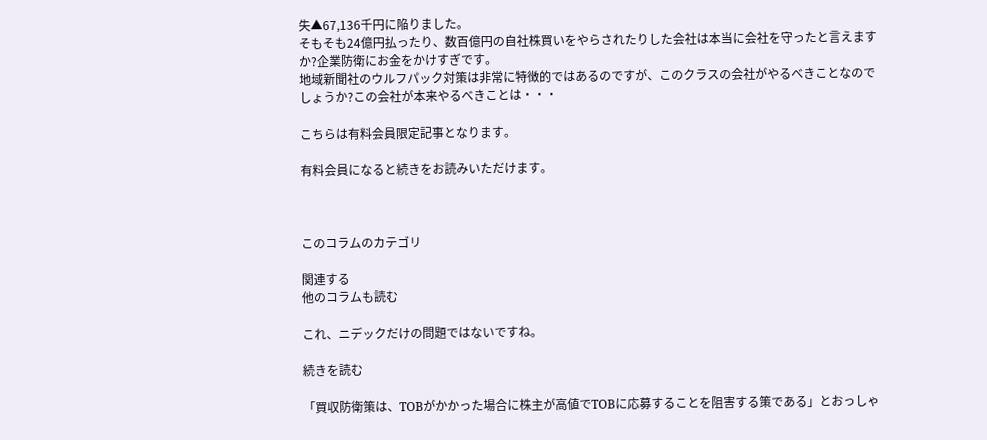失▲67,136千円に陥りました。
そもそも24億円払ったり、数百億円の自社株買いをやらされたりした会社は本当に会社を守ったと言えますか?企業防衛にお金をかけすぎです。
地域新聞社のウルフパック対策は非常に特徴的ではあるのですが、このクラスの会社がやるべきことなのでしょうか?この会社が本来やるべきことは・・・

こちらは有料会員限定記事となります。

有料会員になると続きをお読みいただけます。



このコラムのカテゴリ

関連する
他のコラムも読む

これ、ニデックだけの問題ではないですね。

続きを読む

「買収防衛策は、TOBがかかった場合に株主が高値でTOBに応募することを阻害する策である」とおっしゃ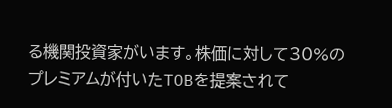る機関投資家がいます。株価に対して30%のプレミアムが付いたTOBを提案されて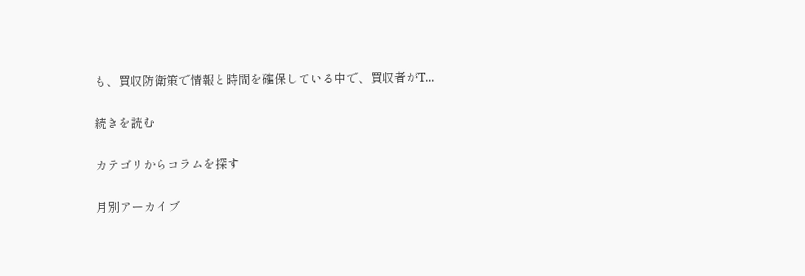も、買収防衛策で情報と時間を確保している中で、買収者がT...

続きを読む

カテゴリからコラムを探す

月別アーカイブ